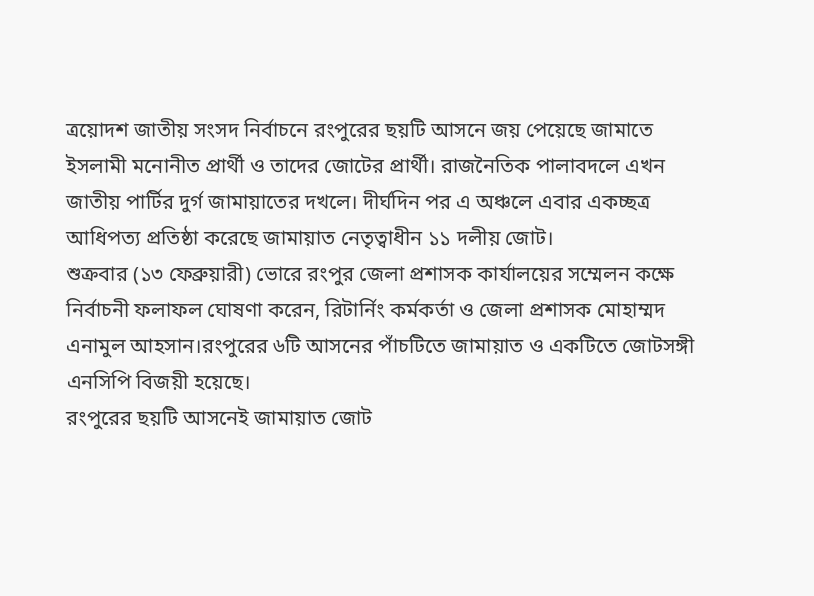ত্রয়োদশ জাতীয় সংসদ নির্বাচনে রংপুরের ছয়টি আসনে জয় পেয়েছে জামাতে ইসলামী মনোনীত প্রার্থী ও তাদের জোটের প্রার্থী। রাজনৈতিক পালাবদলে এখন জাতীয় পার্টির দুর্গ জামায়াতের দখলে। দীর্ঘদিন পর এ অঞ্চলে এবার একচ্ছত্র আধিপত্য প্রতিষ্ঠা করেছে জামায়াত নেতৃত্বাধীন ১১ দলীয় জোট।
শুক্রবার (১৩ ফেব্রুয়ারী) ভোরে রংপুর জেলা প্রশাসক কার্যালয়ের সম্মেলন কক্ষে নির্বাচনী ফলাফল ঘোষণা করেন, রিটার্নিং কর্মকর্তা ও জেলা প্রশাসক মোহাম্মদ এনামুল আহসান।রংপুরের ৬টি আসনের পাঁচটিতে জামায়াত ও একটিতে জোটসঙ্গী এনসিপি বিজয়ী হয়েছে।
রংপুরের ছয়টি আসনেই জামায়াত জোট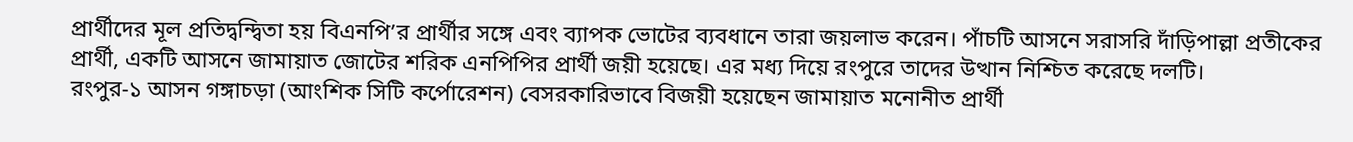প্রার্থীদের মূল প্রতিদ্বন্দ্বিতা হয় বিএনপি’র প্রার্থীর সঙ্গে এবং ব্যাপক ভোটের ব্যবধানে তারা জয়লাভ করেন। পাঁচটি আসনে সরাসরি দাঁড়িপাল্লা প্রতীকের প্রার্থী, একটি আসনে জামায়াত জোটের শরিক এনপিপির প্রার্থী জয়ী হয়েছে। এর মধ্য দিয়ে রংপুরে তাদের উত্থান নিশ্চিত করেছে দলটি।
রংপুর-১ আসন গঙ্গাচড়া (আংশিক সিটি কর্পোরেশন) বেসরকারিভাবে বিজয়ী হয়েছেন জামায়াত মনোনীত প্রার্থী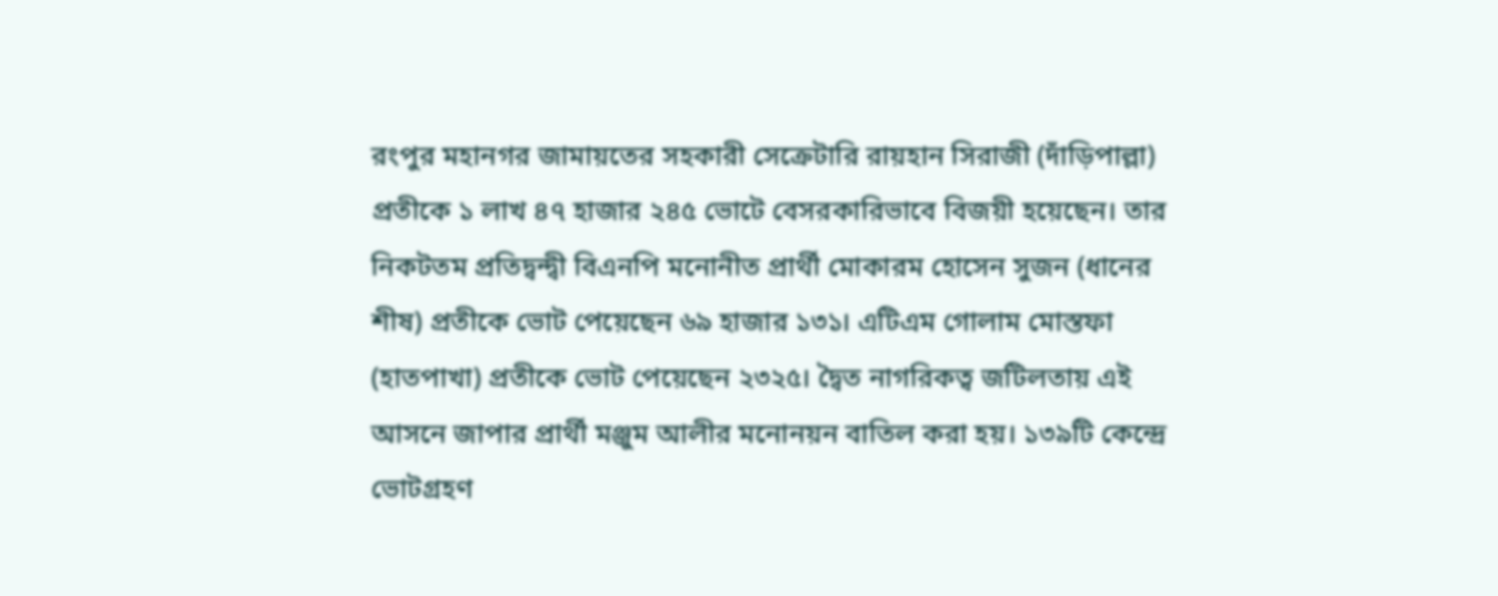রংপুর মহানগর জামায়তের সহকারী সেক্রেটারি রায়হান সিরাজী (দাঁড়িপাল্লা) প্রতীকে ১ লাখ ৪৭ হাজার ২৪৫ ভোটে বেসরকারিভাবে বিজয়ী হয়েছেন। তার নিকটতম প্রতিদ্বন্দ্বী বিএনপি মনোনীত প্রার্থী মোকারম হোসেন সুজন (ধানের শীষ) প্রতীকে ভোট পেয়েছেন ৬৯ হাজার ১৩১। এটিএম গোলাম মোস্তফা (হাতপাখা) প্রতীকে ভোট পেয়েছেন ২৩২৫। দ্বৈত নাগরিকত্ব জটিলতায় এই আসনে জাপার প্রার্থী মঞ্জুম আলীর মনোনয়ন বাতিল করা হয়। ১৩৯টি কেন্দ্রে ভোটগ্রহণ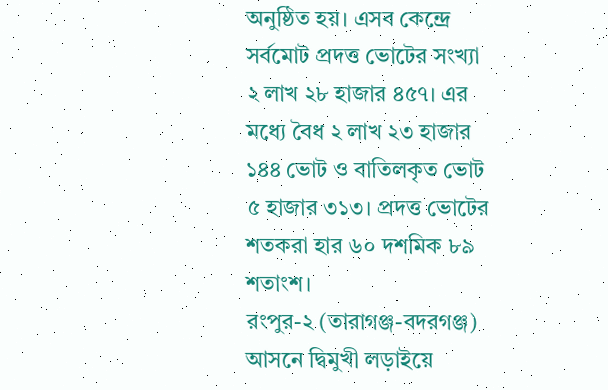অনুষ্ঠিত হয়। এসব কেন্দ্রে সর্বমোট প্রদত্ত ভোটের সংখ্যা ২ লাখ ২৮ হাজার ৪৫৭। এর মধ্যে বৈধ ২ লাখ ২৩ হাজার ১৪৪ ভোট ও বাতিলকৃত ভোট ৫ হাজার ৩১৩। প্রদত্ত ভোটের শতকরা হার ৬০ দশমিক ৮৯ শতাংশ।
রংপুর-২ (তারাগঞ্জ-বদরগঞ্জ) আসনে দ্বিমুখী লড়াইয়ে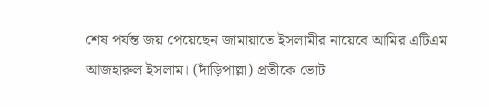শেষ পর্যন্ত জয় পেয়েছেন জামায়াতে ইসলামীর নায়েবে আমির এটিএম আজহারুল ইসলাম। (দাঁড়িপাল্লা) প্রতীকে ভোট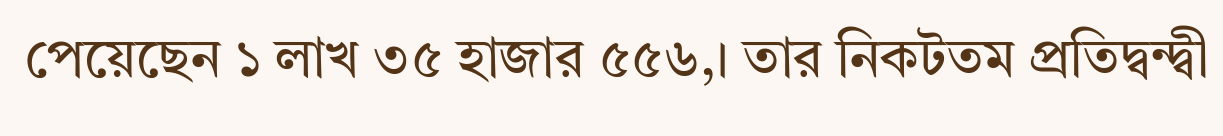পেয়েছেন ১ লাখ ৩৫ হাজার ৫৫৬,। তার নিকটতম প্রতিদ্বন্দ্বী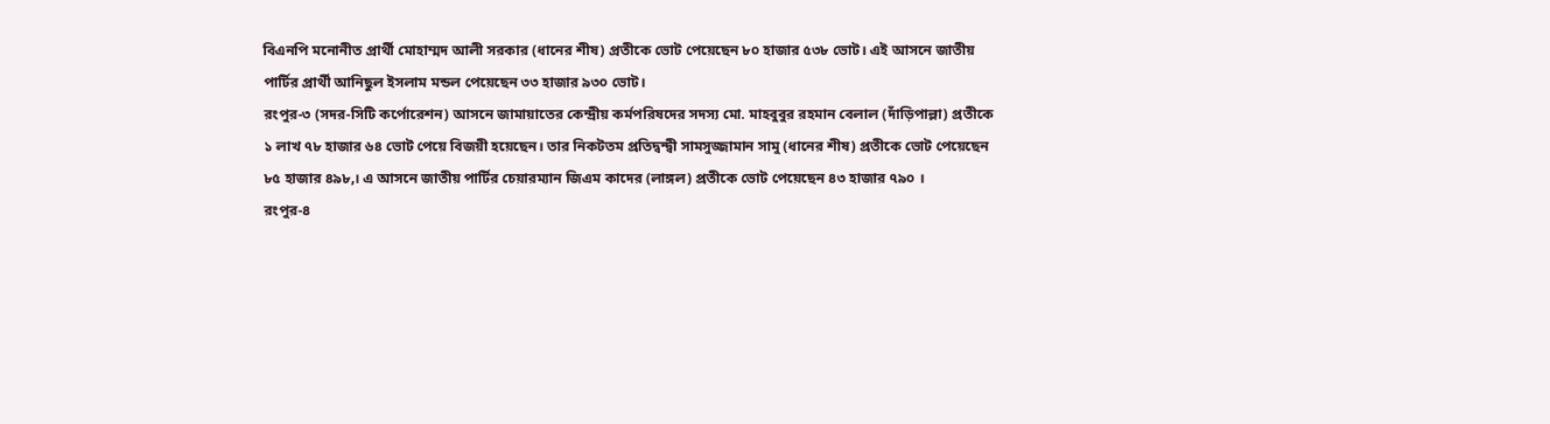বিএনপি মনোনীত প্রার্থী মোহাম্মদ আলী সরকার (ধানের শীষ) প্রতীকে ভোট পেয়েছেন ৮০ হাজার ৫৩৮ ভোট। এই আসনে জাতীয় পার্টির প্রার্থী আনিছুল ইসলাম মন্ডল পেয়েছেন ৩৩ হাজার ৯৩০ ভোট।
রংপুর-৩ (সদর-সিটি কর্পোরেশন) আসনে জামায়াতের কেন্দ্রীয় কর্মপরিষদের সদস্য মো. মাহবুবুর রহমান বেলাল (দাঁড়িপাল্লা) প্রতীকে ১ লাখ ৭৮ হাজার ৬৪ ভোট পেয়ে বিজয়ী হয়েছেন। তার নিকটতম প্রতিদ্বন্দ্বী সামসুজ্জামান সামু (ধানের শীষ) প্রতীকে ভোট পেয়েছেন ৮৫ হাজার ৪৯৮,। এ আসনে জাতীয় পার্টির চেয়ারম্যান জিএম কাদের (লাঙ্গল) প্রতীকে ভোট পেয়েছেন ৪৩ হাজার ৭৯০ ।
রংপুর-৪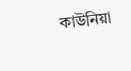কাউনিয়া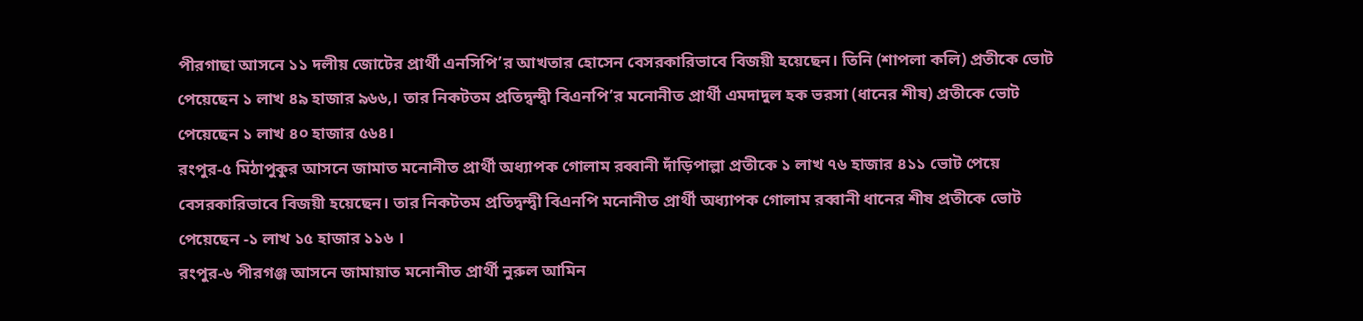পীরগাছা আসনে ১১ দলীয় জোটের প্রার্থী এনসিপি’র আখতার হোসেন বেসরকারিভাবে বিজয়ী হয়েছেন। তিনি (শাপলা কলি) প্রতীকে ভোট পেয়েছেন ১ লাখ ৪৯ হাজার ৯৬৬,। তার নিকটতম প্রতিদ্বন্দ্বী বিএনপি’র মনোনীত প্রার্থী এমদাদুল হক ভরসা (ধানের শীষ) প্রতীকে ভোট পেয়েছেন ১ লাখ ৪০ হাজার ৫৬৪।
রংপুর-৫ মিঠাপুকুর আসনে জামাত মনোনীত প্রার্থী অধ্যাপক গোলাম রব্বানী দাঁড়িপাল্লা প্রতীকে ১ লাখ ৭৬ হাজার ৪১১ ভোট পেয়ে বেসরকারিভাবে বিজয়ী হয়েছেন। তার নিকটতম প্রতিদ্বন্দ্বী বিএনপি মনোনীত প্রার্থী অধ্যাপক গোলাম রব্বানী ধানের শীষ প্রতীকে ভোট পেয়েছেন -১ লাখ ১৫ হাজার ১১৬ ।
রংপুর-৬ পীরগঞ্জ আসনে জামায়াত মনোনীত প্রার্থী নুরুল আমিন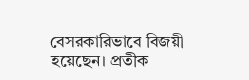বেসরকারিভাবে বিজয়ী হয়েছেন। প্রতীক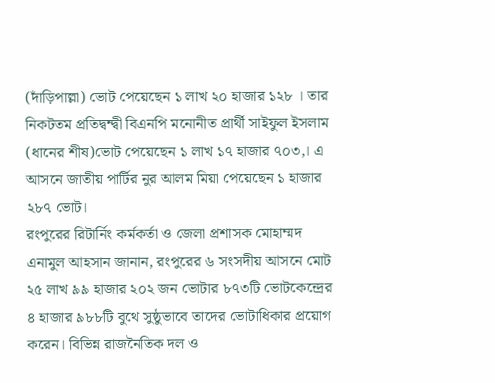(দাঁড়িপাল্লা) ভোট পেয়েছেন ১ লাখ ২০ হাজার ১২৮ । তার নিকটতম প্রতিদ্বন্দ্বী বিএনপি মনোনীত প্রার্থী সাইফুল ইসলাম (ধানের শীষ)ভোট পেয়েছেন ১ লাখ ১৭ হাজার ৭০৩,। এ আসনে জাতীয় পার্টির নুর আলম মিয়া পেয়েছেন ১ হাজার ২৮৭ ভোট।
রংপুরের রিটার্নিং কর্মকর্তা ও জেলা প্রশাসক মোহাম্মদ এনামুল আহসান জানান, রংপুরের ৬ সংসদীয় আসনে মোট ২৫ লাখ ৯৯ হাজার ২০২ জন ভোটার ৮৭৩টি ভোটকেন্দ্রের ৪ হাজার ৯৮৮টি বুথে সুষ্ঠুভাবে তাদের ভোটাধিকার প্রয়োগ করেন। বিভিন্ন রাজনৈতিক দল ও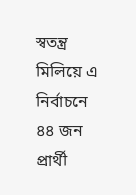স্বতন্ত্র মিলিয়ে এ নির্বাচনে ৪৪ জন প্রার্থী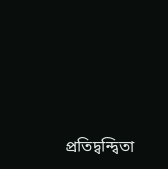প্রতিদ্বন্দ্বিতা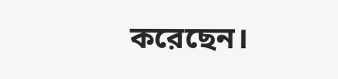করেছেন।